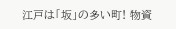江戸は「坂」の多い町! 物資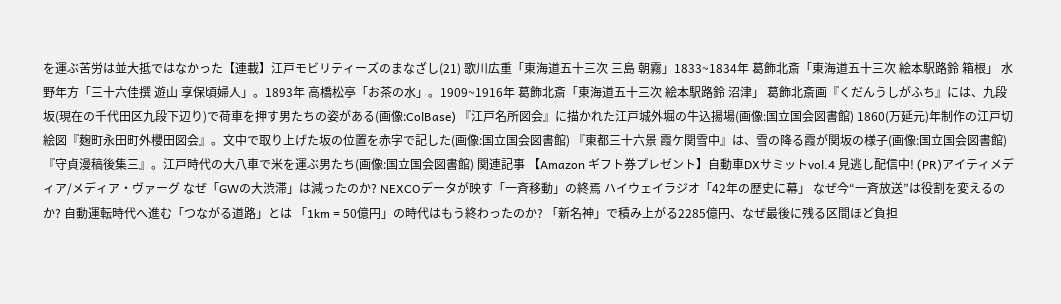を運ぶ苦労は並大抵ではなかった【連載】江戸モビリティーズのまなざし(21) 歌川広重「東海道五十三次 三島 朝霧」1833~1834年 葛飾北斎「東海道五十三次 絵本駅路鈴 箱根」 水野年方「三十六佳撰 遊山 享保頃婦人」。1893年 高橋松亭「お茶の水」。1909~1916年 葛飾北斎「東海道五十三次 絵本駅路鈴 沼津」 葛飾北斎画『くだんうしがふち』には、九段坂(現在の千代田区九段下辺り)で荷車を押す男たちの姿がある(画像:ColBase) 『江戸名所図会』に描かれた江戸城外堀の牛込揚場(画像:国立国会図書館) 1860(万延元)年制作の江戸切絵図『麹町永田町外櫻田図会』。文中で取り上げた坂の位置を赤字で記した(画像:国立国会図書館) 『東都三十六景 霞ケ関雪中』は、雪の降る霞が関坂の様子(画像:国立国会図書館) 『守貞漫稿後集三』。江戸時代の大八車で米を運ぶ男たち(画像:国立国会図書館) 関連記事 【Amazon ギフト券プレゼント】自動車DXサミットvol.4 見逃し配信中! (PR)アイティメディア/メディア・ヴァーグ なぜ「GWの大渋滞」は減ったのか? NEXCOデータが映す「一斉移動」の終焉 ハイウェイラジオ「42年の歴史に幕」 なぜ今“一斉放送”は役割を変えるのか? 自動運転時代へ進む「つながる道路」とは 「1km = 50億円」の時代はもう終わったのか? 「新名神」で積み上がる2285億円、なぜ最後に残る区間ほど負担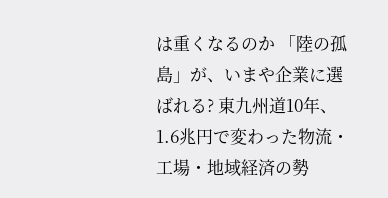は重くなるのか 「陸の孤島」が、いまや企業に選ばれる? 東九州道10年、1.6兆円で変わった物流・工場・地域経済の勢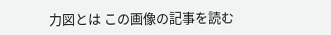力図とは この画像の記事を読む